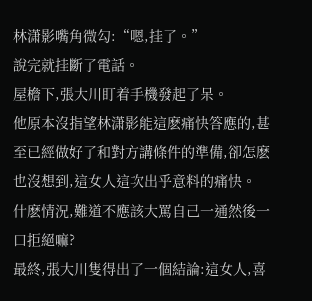林潇影嘴角微勾:“嗯,挂了。”
說完就挂斷了電話。
屋檐下,張大川盯着手機發起了呆。
他原本沒指望林潇影能這麽痛快答應的,甚至已經做好了和對方講條件的準備,卻怎麽也沒想到,這女人這次出乎意料的痛快。
什麽情況,難道不應該大罵自己一通然後一口拒絕嘛?
最終,張大川隻得出了一個結論:這女人,喜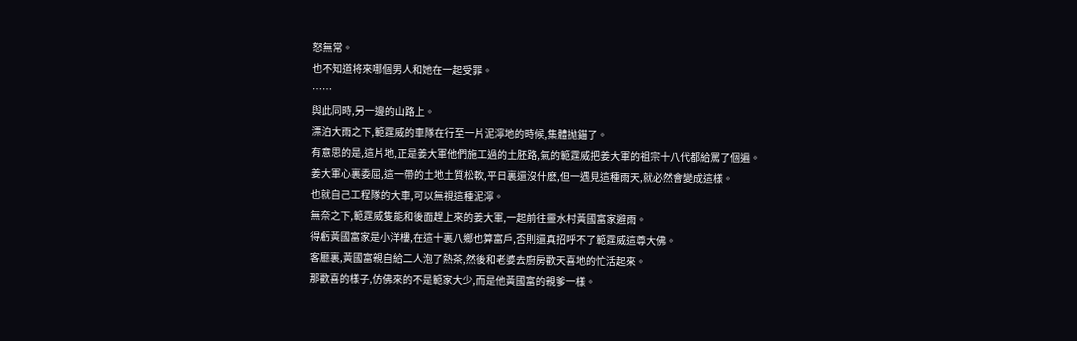怒無常。
也不知道将來哪個男人和她在一起受罪。
……
與此同時,另一邊的山路上。
漂泊大雨之下,範霆威的車隊在行至一片泥濘地的時候,集體抛錨了。
有意思的是,這片地,正是姜大軍他們施工過的土胚路,氣的範霆威把姜大軍的祖宗十八代都給罵了個遍。
姜大軍心裏委屈,這一帶的土地土質松軟,平日裏還沒什麽,但一遇見這種雨天,就必然會變成這樣。
也就自己工程隊的大車,可以無視這種泥濘。
無奈之下,範霆威隻能和後面趕上來的姜大軍,一起前往靈水村黃國富家避雨。
得虧黃國富家是小洋樓,在這十裏八鄉也算富戶,否則還真招呼不了範霆威這尊大佛。
客廳裏,黃國富親自給二人泡了熱茶,然後和老婆去廚房歡天喜地的忙活起來。
那歡喜的樣子,仿佛來的不是範家大少,而是他黃國富的親爹一樣。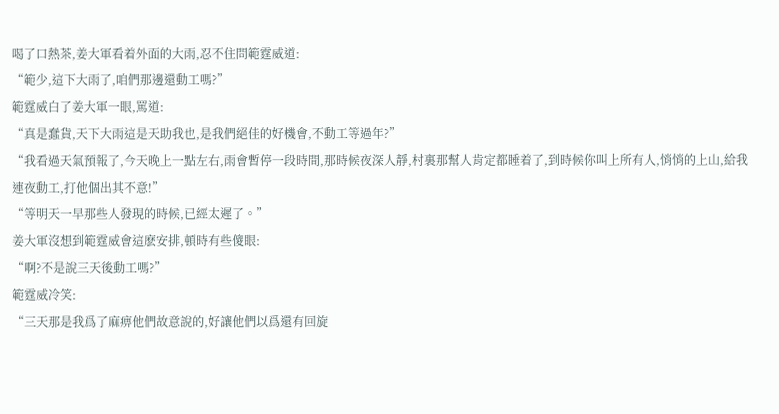喝了口熱茶,姜大軍看着外面的大雨,忍不住問範霆威道:
“範少,這下大雨了,咱們那邊還動工嗎?”
範霆威白了姜大軍一眼,罵道:
“真是蠢貨,天下大雨這是天助我也,是我們絕佳的好機會,不動工等過年?”
“我看過天氣預報了,今天晚上一點左右,雨會暫停一段時間,那時候夜深人靜,村裏那幫人肯定都睡着了,到時候你叫上所有人,悄悄的上山,給我連夜動工,打他個出其不意!”
“等明天一早那些人發現的時候,已經太遲了。”
姜大軍沒想到範霆威會這麽安排,頓時有些傻眼:
“啊?不是說三天後動工嗎?”
範霆威冷笑:
“三天那是我爲了麻痹他們故意說的,好讓他們以爲還有回旋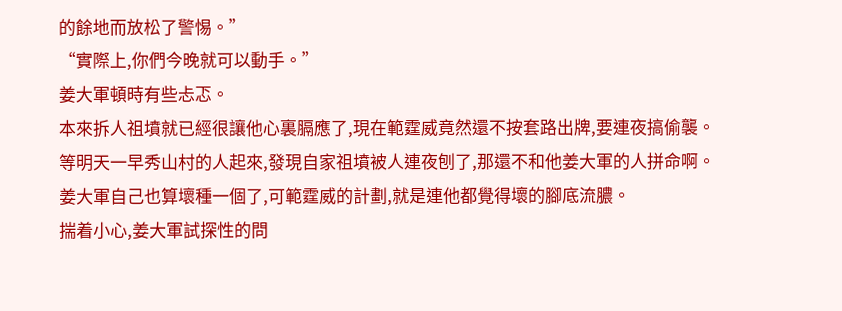的餘地而放松了警惕。”
“實際上,你們今晚就可以動手。”
姜大軍頓時有些忐忑。
本來拆人祖墳就已經很讓他心裏膈應了,現在範霆威竟然還不按套路出牌,要連夜搞偷襲。
等明天一早秀山村的人起來,發現自家祖墳被人連夜刨了,那還不和他姜大軍的人拼命啊。
姜大軍自己也算壞種一個了,可範霆威的計劃,就是連他都覺得壞的腳底流膿。
揣着小心,姜大軍試探性的問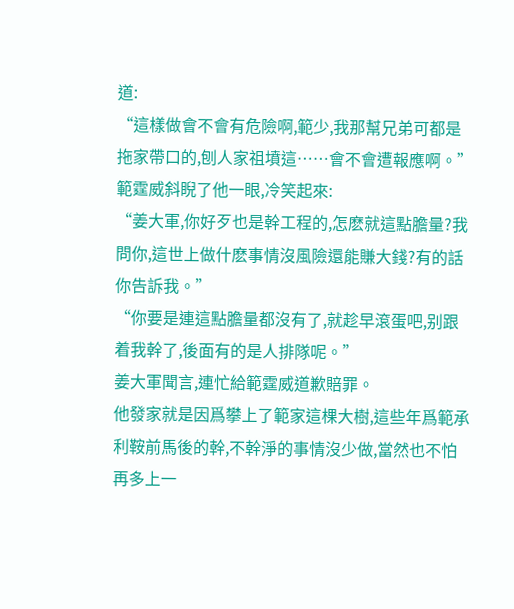道:
“這樣做會不會有危險啊,範少,我那幫兄弟可都是拖家帶口的,刨人家祖墳這……會不會遭報應啊。”
範霆威斜睨了他一眼,冷笑起來:
“姜大軍,你好歹也是幹工程的,怎麽就這點膽量?我問你,這世上做什麽事情沒風險還能賺大錢?有的話你告訴我。”
“你要是連這點膽量都沒有了,就趁早滾蛋吧,别跟着我幹了,後面有的是人排隊呢。”
姜大軍聞言,連忙給範霆威道歉賠罪。
他發家就是因爲攀上了範家這棵大樹,這些年爲範承利鞍前馬後的幹,不幹淨的事情沒少做,當然也不怕再多上一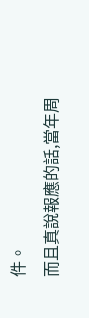件。
而且真說報應的話,當年周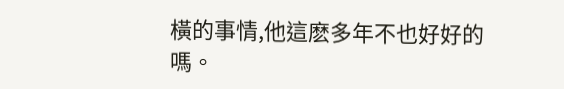橫的事情,他這麽多年不也好好的嗎。